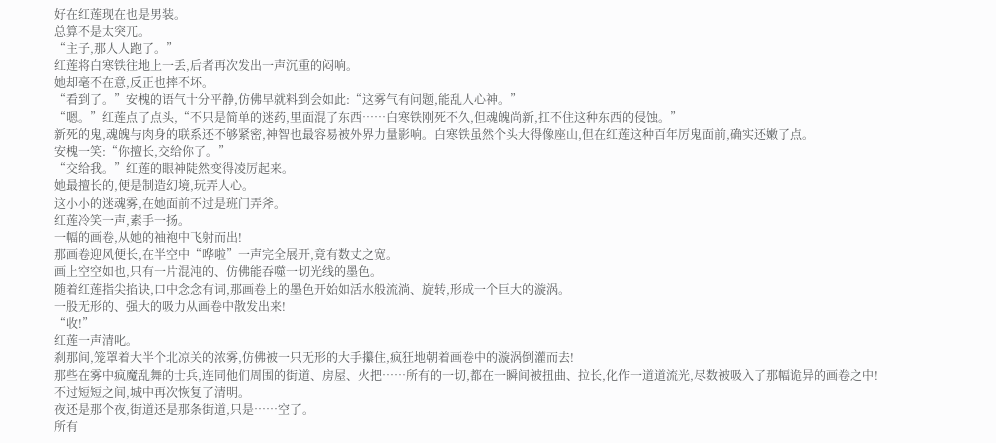好在红莲现在也是男装。
总算不是太突兀。
“主子,那人人跑了。”
红莲将白寒铁往地上一丢,后者再次发出一声沉重的闷响。
她却毫不在意,反正也摔不坏。
“看到了。”安槐的语气十分平静,仿佛早就料到会如此:“这雾气有问题,能乱人心神。”
“嗯。”红莲点了点头,“不只是简单的迷药,里面混了东西……白寒铁刚死不久,但魂魄尚新,扛不住这种东西的侵蚀。”
新死的鬼,魂魄与肉身的联系还不够紧密,神智也最容易被外界力量影响。白寒铁虽然个头大得像座山,但在红莲这种百年厉鬼面前,确实还嫩了点。
安槐一笑:“你擅长,交给你了。”
“交给我。”红莲的眼神陡然变得凌厉起来。
她最擅长的,便是制造幻境,玩弄人心。
这小小的迷魂雾,在她面前不过是班门弄斧。
红莲冷笑一声,素手一扬。
一幅的画卷,从她的袖袍中飞射而出!
那画卷迎风便长,在半空中“哗啦”一声完全展开,竟有数丈之宽。
画上空空如也,只有一片混沌的、仿佛能吞噬一切光线的墨色。
随着红莲指尖掐诀,口中念念有词,那画卷上的墨色开始如活水般流淌、旋转,形成一个巨大的漩涡。
一股无形的、强大的吸力从画卷中散发出来!
“收!”
红莲一声清叱。
刹那间,笼罩着大半个北凉关的浓雾,仿佛被一只无形的大手攥住,疯狂地朝着画卷中的漩涡倒灌而去!
那些在雾中疯魔乱舞的士兵,连同他们周围的街道、房屋、火把……所有的一切,都在一瞬间被扭曲、拉长,化作一道道流光,尽数被吸入了那幅诡异的画卷之中!
不过短短之间,城中再次恢复了清明。
夜还是那个夜,街道还是那条街道,只是……空了。
所有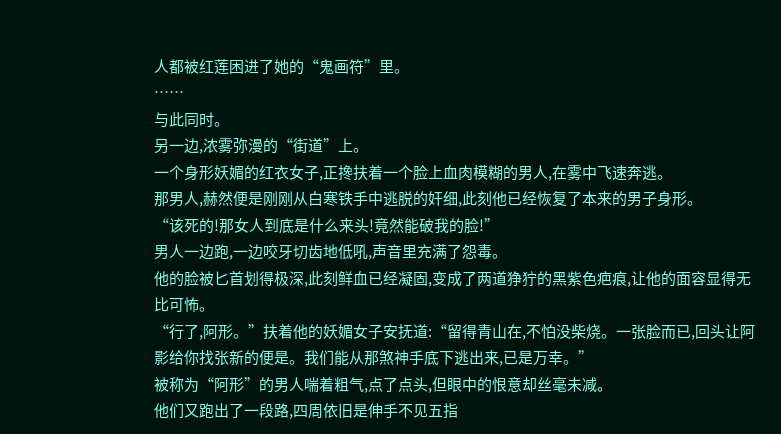人都被红莲困进了她的“鬼画符”里。
……
与此同时。
另一边,浓雾弥漫的“街道”上。
一个身形妖媚的红衣女子,正搀扶着一个脸上血肉模糊的男人,在雾中飞速奔逃。
那男人,赫然便是刚刚从白寒铁手中逃脱的奸细,此刻他已经恢复了本来的男子身形。
“该死的!那女人到底是什么来头!竟然能破我的脸!”
男人一边跑,一边咬牙切齿地低吼,声音里充满了怨毒。
他的脸被匕首划得极深,此刻鲜血已经凝固,变成了两道狰狞的黑紫色疤痕,让他的面容显得无比可怖。
“行了,阿形。”扶着他的妖媚女子安抚道:“留得青山在,不怕没柴烧。一张脸而已,回头让阿影给你找张新的便是。我们能从那煞神手底下逃出来,已是万幸。”
被称为“阿形”的男人喘着粗气,点了点头,但眼中的恨意却丝毫未减。
他们又跑出了一段路,四周依旧是伸手不见五指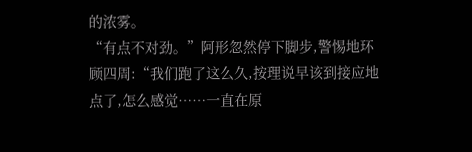的浓雾。
“有点不对劲。”阿形忽然停下脚步,警惕地环顾四周:“我们跑了这么久,按理说早该到接应地点了,怎么感觉……一直在原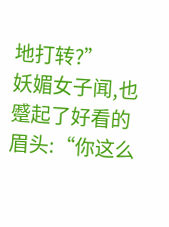地打转?”
妖媚女子闻,也蹙起了好看的眉头:“你这么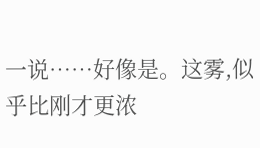一说……好像是。这雾,似乎比刚才更浓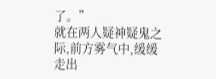了。”
就在两人疑神疑鬼之际,前方雾气中,缓缓走出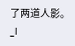了两道人影。_l